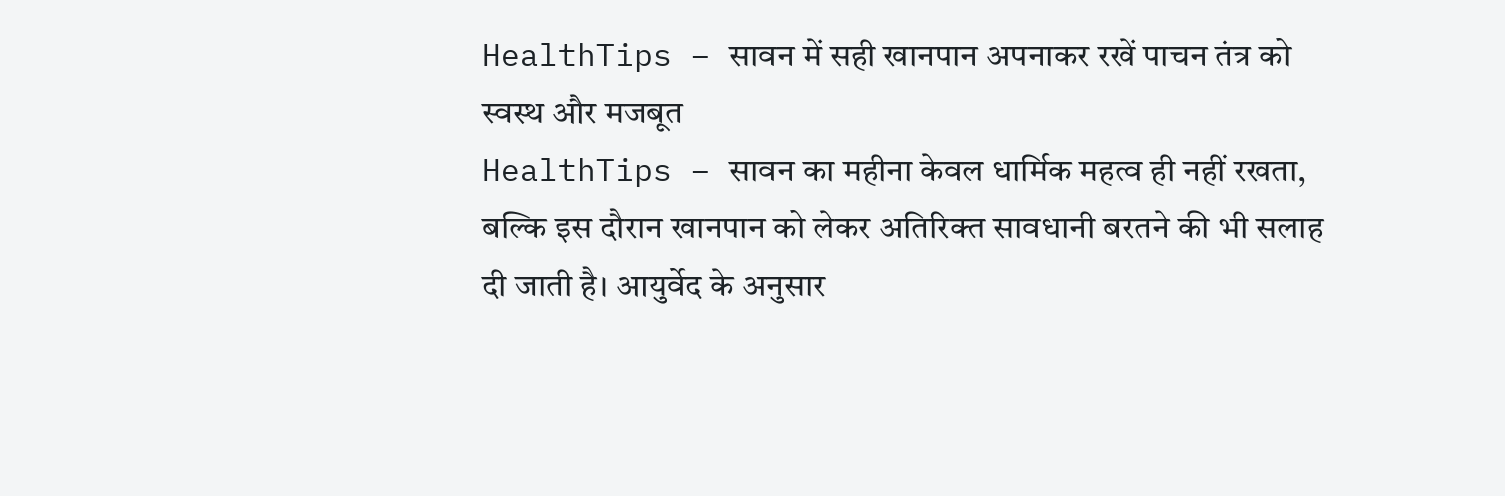HealthTips – सावन में सही खानपान अपनाकर रखें पाचन तंत्र को स्वस्थ और मजबूत
HealthTips – सावन का महीना केवल धार्मिक महत्व ही नहीं रखता, बल्कि इस दौरान खानपान को लेकर अतिरिक्त सावधानी बरतने की भी सलाह दी जाती है। आयुर्वेद के अनुसार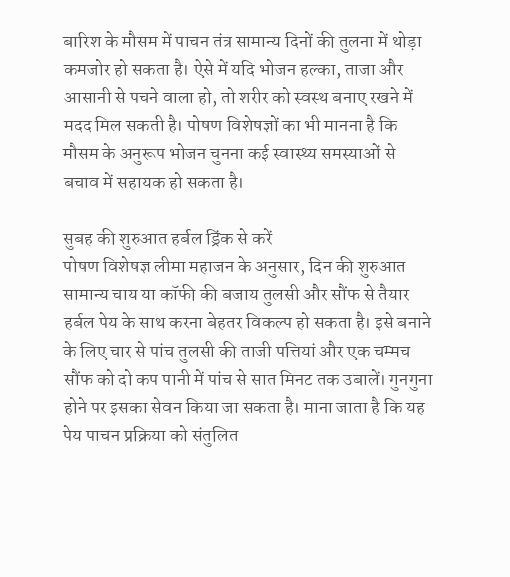बारिश के मौसम में पाचन तंत्र सामान्य दिनों की तुलना में थोड़ा कमजोर हो सकता है। ऐसे में यदि भोजन हल्का, ताजा और आसानी से पचने वाला हो, तो शरीर को स्वस्थ बनाए रखने में मदद मिल सकती है। पोषण विशेषज्ञों का भी मानना है कि मौसम के अनुरूप भोजन चुनना कई स्वास्थ्य समस्याओं से बचाव में सहायक हो सकता है।

सुबह की शुरुआत हर्बल ड्रिंक से करें
पोषण विशेषज्ञ लीमा महाजन के अनुसार, दिन की शुरुआत सामान्य चाय या कॉफी की बजाय तुलसी और सौंफ से तैयार हर्बल पेय के साथ करना बेहतर विकल्प हो सकता है। इसे बनाने के लिए चार से पांच तुलसी की ताजी पत्तियां और एक चम्मच सौंफ को दो कप पानी में पांच से सात मिनट तक उबालें। गुनगुना होने पर इसका सेवन किया जा सकता है। माना जाता है कि यह पेय पाचन प्रक्रिया को संतुलित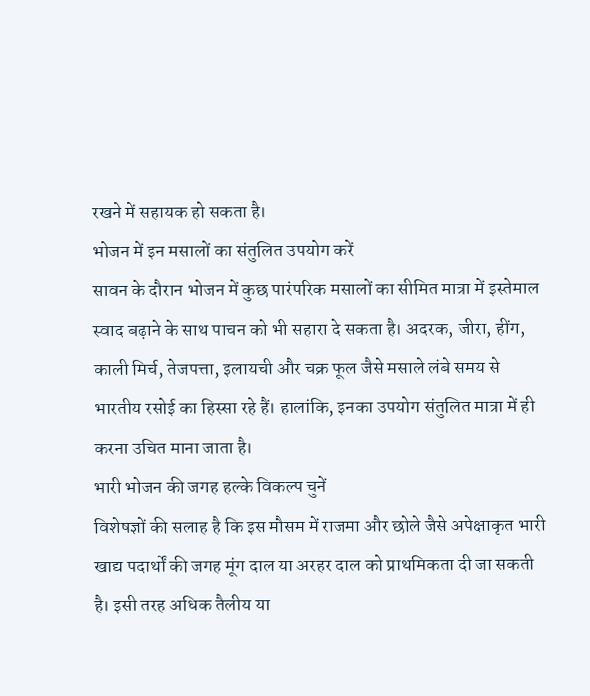रखने में सहायक हो सकता है।
भोजन में इन मसालों का संतुलित उपयोग करें
सावन के दौरान भोजन में कुछ पारंपरिक मसालों का सीमित मात्रा में इस्तेमाल स्वाद बढ़ाने के साथ पाचन को भी सहारा दे सकता है। अदरक, जीरा, हींग, काली मिर्च, तेजपत्ता, इलायची और चक्र फूल जैसे मसाले लंबे समय से भारतीय रसोई का हिस्सा रहे हैं। हालांकि, इनका उपयोग संतुलित मात्रा में ही करना उचित माना जाता है।
भारी भोजन की जगह हल्के विकल्प चुनें
विशेषज्ञों की सलाह है कि इस मौसम में राजमा और छोले जैसे अपेक्षाकृत भारी खाद्य पदार्थों की जगह मूंग दाल या अरहर दाल को प्राथमिकता दी जा सकती है। इसी तरह अधिक तैलीय या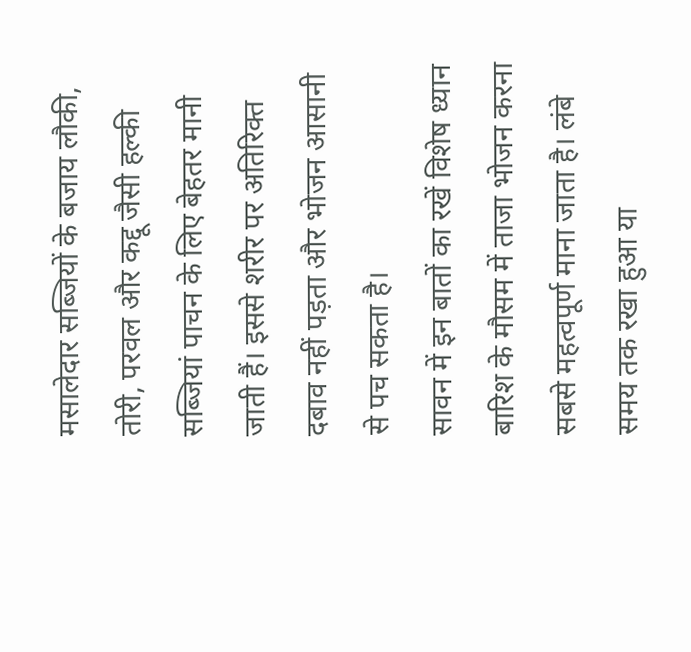मसालेदार सब्जियों के बजाय लौकी, तोरी, परवल और कद्दू जैसी हल्की सब्जियां पाचन के लिए बेहतर मानी जाती हैं। इससे शरीर पर अतिरिक्त दबाव नहीं पड़ता और भोजन आसानी से पच सकता है।
सावन में इन बातों का रखें विशेष ध्यान
बारिश के मौसम में ताजा भोजन करना सबसे महत्वपूर्ण माना जाता है। लंबे समय तक रखा हुआ या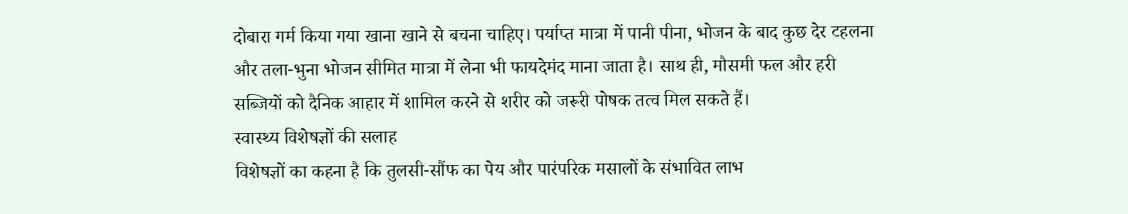दोबारा गर्म किया गया खाना खाने से बचना चाहिए। पर्याप्त मात्रा में पानी पीना, भोजन के बाद कुछ देर टहलना और तला-भुना भोजन सीमित मात्रा में लेना भी फायदेमंद माना जाता है। साथ ही, मौसमी फल और हरी सब्जियों को दैनिक आहार में शामिल करने से शरीर को जरूरी पोषक तत्व मिल सकते हैं।
स्वास्थ्य विशेषज्ञों की सलाह
विशेषज्ञों का कहना है कि तुलसी-सौंफ का पेय और पारंपरिक मसालों के संभावित लाभ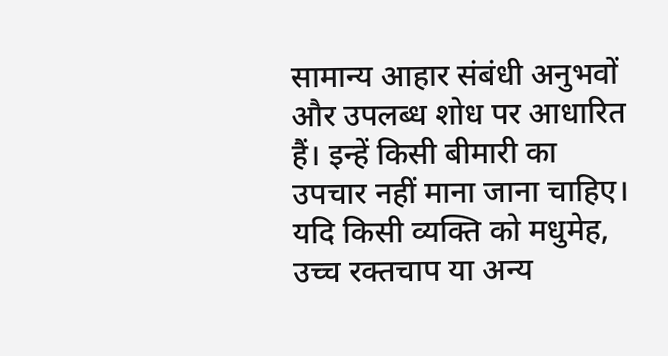सामान्य आहार संबंधी अनुभवों और उपलब्ध शोध पर आधारित हैं। इन्हें किसी बीमारी का उपचार नहीं माना जाना चाहिए। यदि किसी व्यक्ति को मधुमेह, उच्च रक्तचाप या अन्य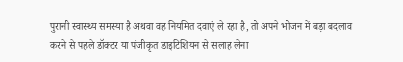पुरानी स्वास्थ्य समस्या है अथवा वह नियमित दवाएं ले रहा है, तो अपने भोजन में बड़ा बदलाव करने से पहले डॉक्टर या पंजीकृत डाइटिशियन से सलाह लेना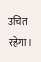उचित रहेगा।